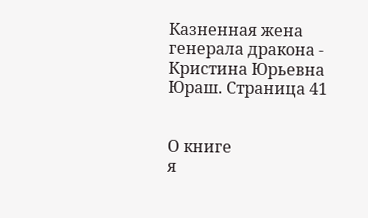Казненная жена генерала дракона - Кристина Юрьевна Юраш. Страница 41


О книге
я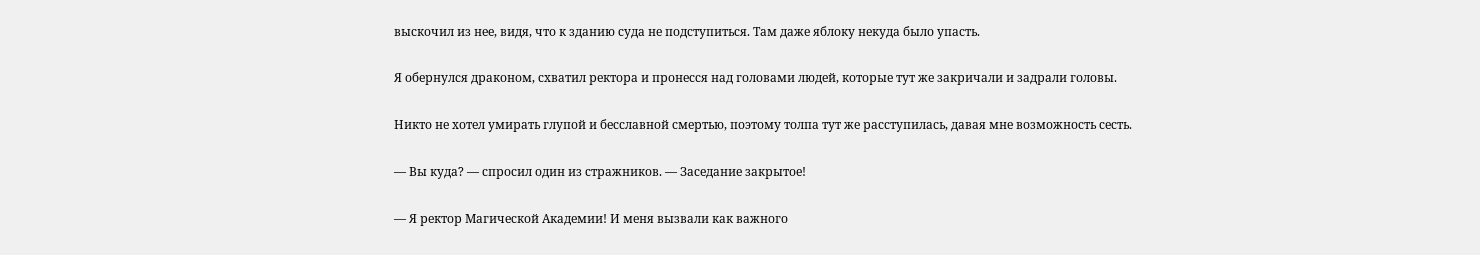выскочил из нее, видя, что к зданию суда не подступиться. Там даже яблоку некуда было упасть.

Я обернулся драконом, схватил ректора и пронесся над головами людей, которые тут же закричали и задрали головы.

Никто не хотел умирать глупой и бесславной смертью, поэтому толпа тут же расступилась, давая мне возможность сесть.

— Вы куда? — спросил один из стражников. — Заседание закрытое!

— Я ректор Магической Академии! И меня вызвали как важного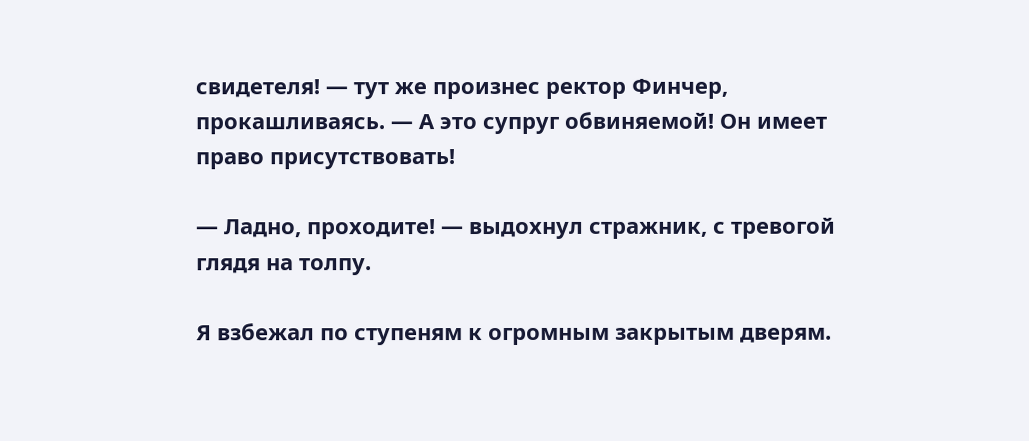свидетеля! — тут же произнес ректор Финчер, прокашливаясь. — А это супруг обвиняемой! Он имеет право присутствовать!

— Ладно, проходите! — выдохнул стражник, с тревогой глядя на толпу.

Я взбежал по ступеням к огромным закрытым дверям.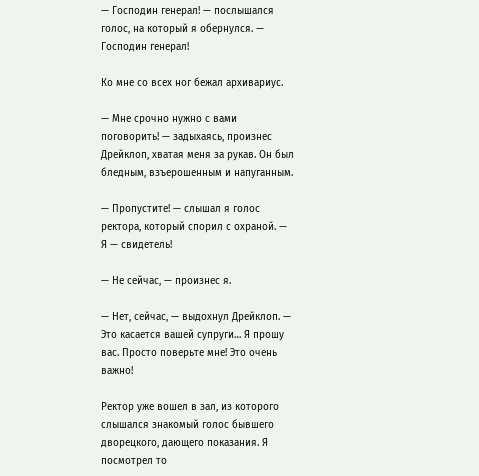— Господин генерал! — послышался голос, на который я обернулся. — Господин генерал!

Ко мне со всех ног бежал архивариус.

— Мне срочно нужно с вами поговорить! — задыхаясь, произнес Дрейклоп, хватая меня за рукав. Он был бледным, взъерошенным и напуганным.

— Пропустите! — слышал я голос ректора, который спорил с охраной. — Я — свидетель!

— Не сейчас, — произнес я.

— Нет, сейчас, — выдохнул Дрейклоп. — Это касается вашей супруги… Я прошу вас. Просто поверьте мне! Это очень важно!

Ректор уже вошел в зал, из которого слышался знакомый голос бывшего дворецкого, дающего показания. Я посмотрел то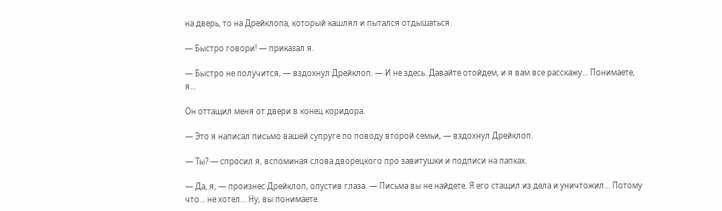на дверь, то на Дрейклопа, который кашлял и пытался отдышаться.

— Быстро говори! — приказал я.

— Быстро не получится, — вздохнул Дрейклоп. — И не здесь. Давайте отойдем, и я вам все расскажу… Понимаете, я…

Он оттащил меня от двери в конец коридора.

— Это я написал письмо вашей супруге по поводу второй семьи, — вздохнул Дрейклоп.

— Ты? — спросил я, вспоминая слова дворецкого про завитушки и подписи на папках.

— Да, я, — произнес Дрейклоп, опустив глаза. — Письма вы не найдете. Я его стащил из дела и уничтожил… Потому что… не хотел… Ну, вы понимаете.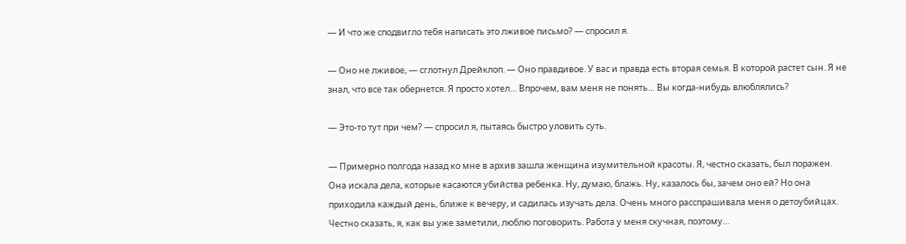— И что же сподвигло тебя написать это лживое письмо? — спросил я.

— Оно не лживое, — сглотнул Дрейклоп. — Оно правдивое. У вас и правда есть вторая семья. В которой растет сын. Я не знал, что все так обернется. Я просто хотел… Впрочем, вам меня не понять… Вы когда-нибудь влюблялись?

— Это-то тут при чем? — спросил я, пытаясь быстро уловить суть.

— Примерно полгода назад ко мне в архив зашла женщина изумительной красоты. Я, честно сказать, был поражен. Она искала дела, которые касаются убийства ребенка. Ну, думаю, блажь. Ну, казалось бы, зачем оно ей? Но она приходила каждый день, ближе к вечеру, и садилась изучать дела. Очень много расспрашивала меня о детоубийцах. Честно сказать, я, как вы уже заметили, люблю поговорить. Работа у меня скучная, поэтому…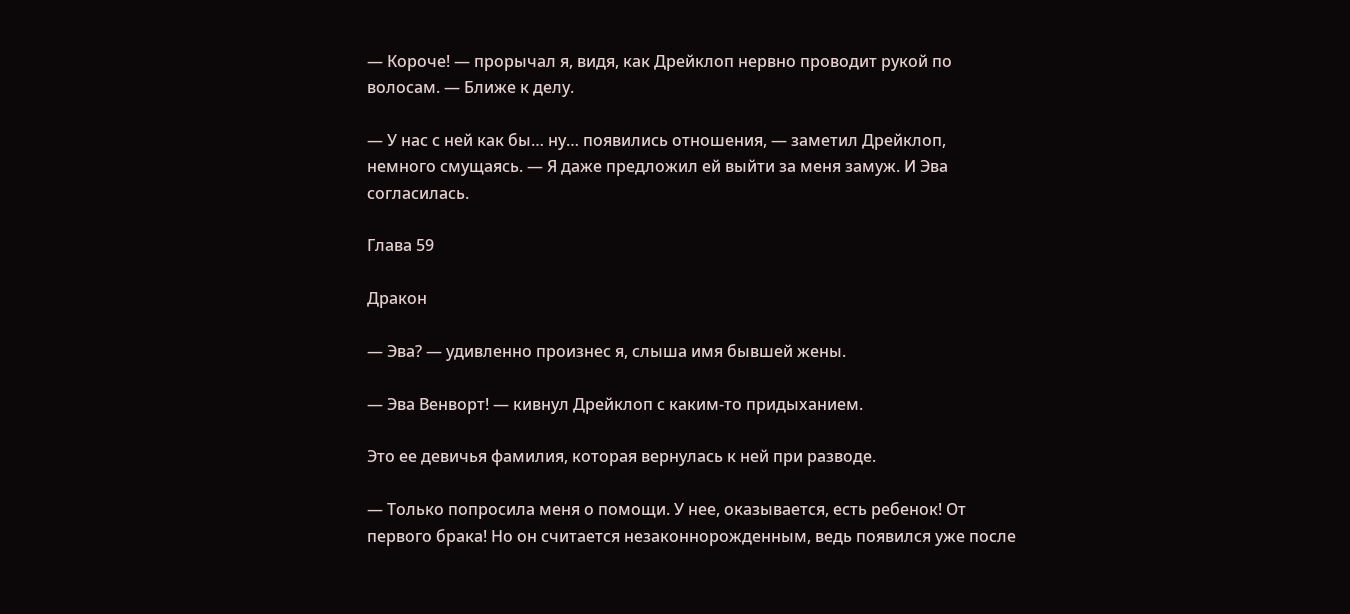— Короче! — прорычал я, видя, как Дрейклоп нервно проводит рукой по волосам. — Ближе к делу.

— У нас с ней как бы… ну… появились отношения, — заметил Дрейклоп, немного смущаясь. — Я даже предложил ей выйти за меня замуж. И Эва согласилась.

Глава 59

Дракон

— Эва? — удивленно произнес я, слыша имя бывшей жены.

— Эва Венворт! — кивнул Дрейклоп с каким-то придыханием.

Это ее девичья фамилия, которая вернулась к ней при разводе.

— Только попросила меня о помощи. У нее, оказывается, есть ребенок! От первого брака! Но он считается незаконнорожденным, ведь появился уже после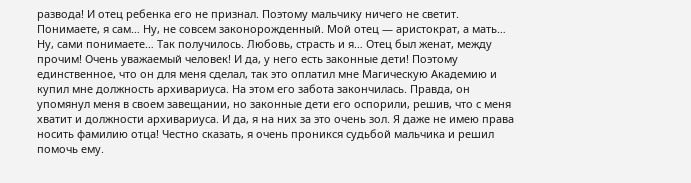развода! И отец ребенка его не признал. Поэтому мальчику ничего не светит. Понимаете, я сам… Ну, не совсем законорожденный. Мой отец — аристократ, а мать… Ну, сами понимаете… Так получилось. Любовь, страсть и я… Отец был женат, между прочим! Очень уважаемый человек! И да, у него есть законные дети! Поэтому единственное, что он для меня сделал, так это оплатил мне Магическую Академию и купил мне должность архивариуса. На этом его забота закончилась. Правда, он упомянул меня в своем завещании, но законные дети его оспорили, решив, что с меня хватит и должности архивариуса. И да, я на них за это очень зол. Я даже не имею права носить фамилию отца! Честно сказать, я очень проникся судьбой мальчика и решил помочь ему.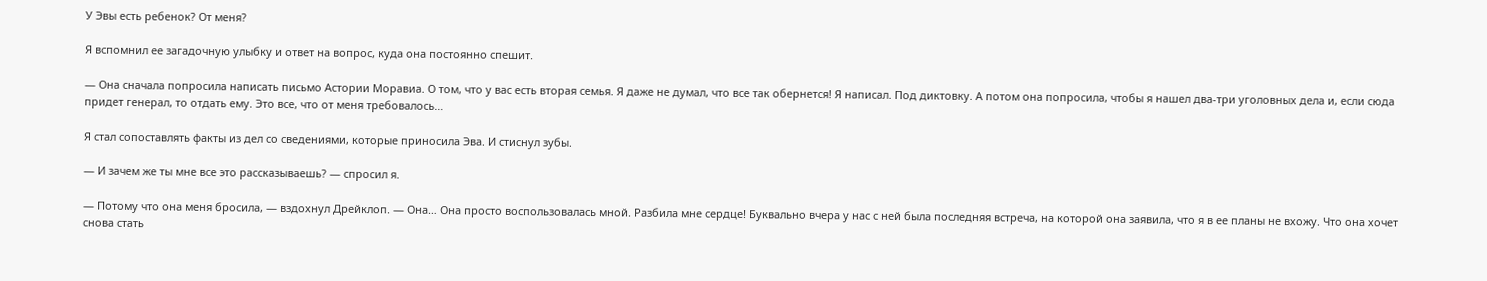У Эвы есть ребенок? От меня?

Я вспомнил ее загадочную улыбку и ответ на вопрос, куда она постоянно спешит.

— Она сначала попросила написать письмо Астории Моравиа. О том, что у вас есть вторая семья. Я даже не думал, что все так обернется! Я написал. Под диктовку. А потом она попросила, чтобы я нашел два-три уголовных дела и, если сюда придет генерал, то отдать ему. Это все, что от меня требовалось…

Я стал сопоставлять факты из дел со сведениями, которые приносила Эва. И стиснул зубы.

— И зачем же ты мне все это рассказываешь? — спросил я.

— Потому что она меня бросила, — вздохнул Дрейклоп. — Она… Она просто воспользовалась мной. Разбила мне сердце! Буквально вчера у нас с ней была последняя встреча, на которой она заявила, что я в ее планы не вхожу. Что она хочет снова стать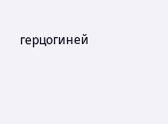герцогиней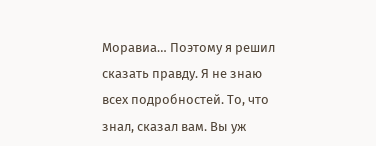Моравиа… Поэтому я решил сказать правду. Я не знаю всех подробностей. То, что знал, сказал вам. Вы уж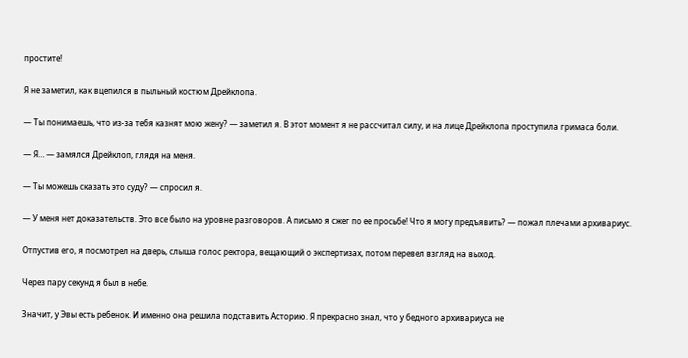простите!

Я не заметил, как вцепился в пыльный костюм Дрейклопа.

— Ты понимаешь, что из-за тебя казнят мою жену? — заметил я. В этот момент я не рассчитал силу, и на лице Дрейклопа проступила гримаса боли.

— Я… — замялся Дрейклоп, глядя на меня.

— Ты можешь сказать это суду? — спросил я.

— У меня нет доказательств. Это все было на уровне разговоров. А письмо я сжег по ее просьбе! Что я могу предъявить? — пожал плечами архивариус.

Отпустив его, я посмотрел на дверь, слыша голос ректора, вещающий о экспертизах, потом перевел взгляд на выход.

Через пару секунд я был в небе.

Значит, у Эвы есть ребенок. И именно она решила подставить Асторию. Я прекрасно знал, что у бедного архивариуса не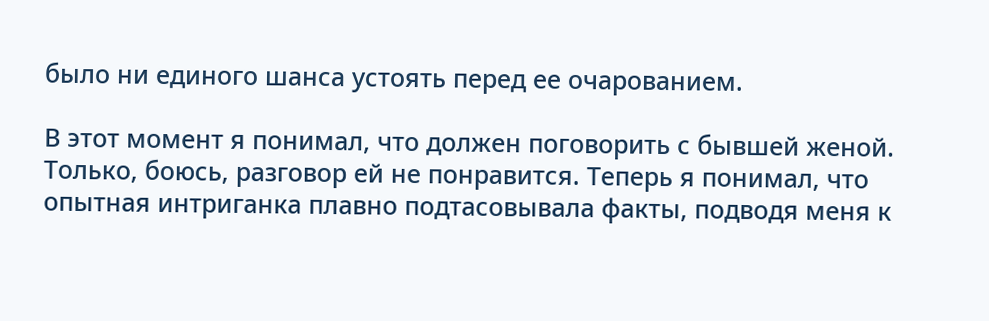было ни единого шанса устоять перед ее очарованием.

В этот момент я понимал, что должен поговорить с бывшей женой. Только, боюсь, разговор ей не понравится. Теперь я понимал, что опытная интриганка плавно подтасовывала факты, подводя меня к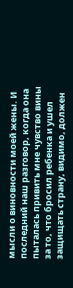мысли о виновности моей жены. И последний наш разговор, когда она пыталась привить мне чувство вины за то, что бросил ребенка и ушел защищать страну, видимо, должен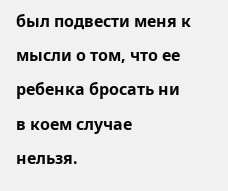был подвести меня к мысли о том, что ее ребенка бросать ни в коем случае нельзя.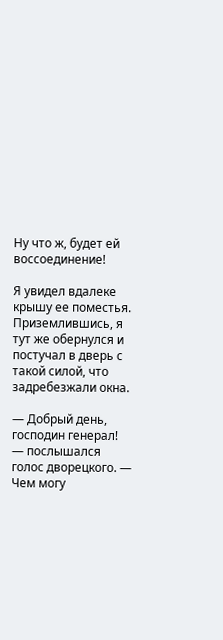Ну что ж, будет ей воссоединение!

Я увидел вдалеке крышу ее поместья. Приземлившись, я тут же обернулся и постучал в дверь с такой силой, что задребезжали окна.

— Добрый день, господин генерал! — послышался голос дворецкого. — Чем могу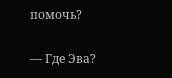помочь?

— Где Эва?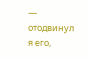— отодвинул я его,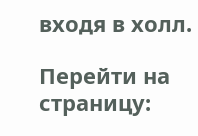входя в холл.

Перейти на страницу: